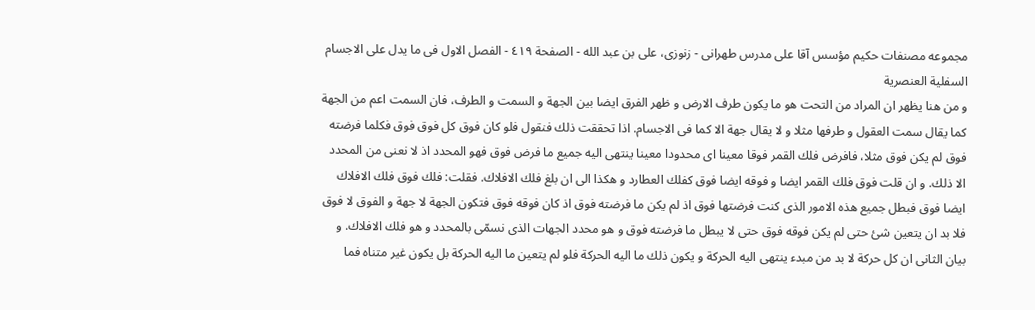مجموعه مصنفات حكيم مؤسس آقا على مدرس طهرانى - زنوزى، على بن عبد الله - الصفحة ٤١٩ - الفصل الاول فى ما يدل على الاجسام السفلية العنصرية
و من هنا يظهر ان المراد من التحت هو ما يكون طرف الارض و ظهر الفرق ايضا بين الجهة و السمت و الطرف، فان السمت اعم من الجهة كما يقال سمت العقول و طرفها مثلا و لا يقال جهة الا كما فى الاجسام. اذا تحققت ذلك فنقول فلو كان فوق كل فوق فوق فكلما فرضته فوق لم يكن فوق مثلا، فافرض فلك القمر فوقا معينا اى محدودا معينا ينتهى اليه جميع ما فرض فوق فهو المحدد اذ لا نعنى من المحدد الا ذلك. و ان قلت فوق فلك القمر ايضا و فوقه ايضا فوق كفلك العطارد و هكذا الى ان بلغ فلك الافلاك. فقلت: فلك فوق فلك الافلاك ايضا فوق فبطل جميع هذه الامور الذى كنت فرضتها فوق اذ لم يكن ما فرضته فوق اذ كان فوقه فوق فتكون الجهة لا جهة و الفوق لا فوق فلا بد ان يتعين شئ حتى لم يكن فوقه فوق حتى لا يبطل ما فرضته فوق و هو محدد الجهات الذى نسمّى بالمحدد و هو فلك الافلاك. و بيان الثانى ان كل حركة لا بد من مبدء ينتهى اليه الحركة و يكون ذلك ما اليه الحركة فلو لم يتعين ما اليه الحركة بل يكون غير متناه فما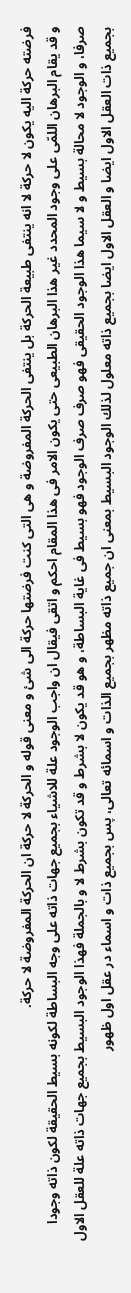فرضته حركة اليه يكون لا حركة لا انه ينتفى طبيعة الحركة بل ينتفى الحركة المفروضة و هى التى كنت فرضتها حركة الى شئ و معنى قوله و الحركة لا حركة ان الحركة المفروضة لا حركة.
و قد يقام البرهان اللمّى على وجود المحدد غير هذا البرهان الطبيعى حتى يكون الامر فى هذا المقام احكم و اتقى فيقال ان واجب الوجود علة للاشياء بجميع جهات ذاته على وجه البساطة لكونه بسيط الحقيقة لكون ذاته وجودا صرفا، و الوجود لا محالة بسيط و لا سيما هذا الوجود الحقيقى فهو صرف صرف الوجود فهو بسيط فى غاية البساطة، و هو قد يكون لا بشرط و قد تكون بشرط لا و بالجملة فهذا الوجود البسيط بجميع جهات ذاته علة للعقل الاول بجميع ذات العقل الاول ايضا و العقل الاول ايضا بجميع ذاته معلول لذلك الوجود البسيط بمعنى ان جميع ذاته مظهر بجميع الذات و اسمائه تعالى، پس بجميع ذات و اسماء در عقل اول ظهور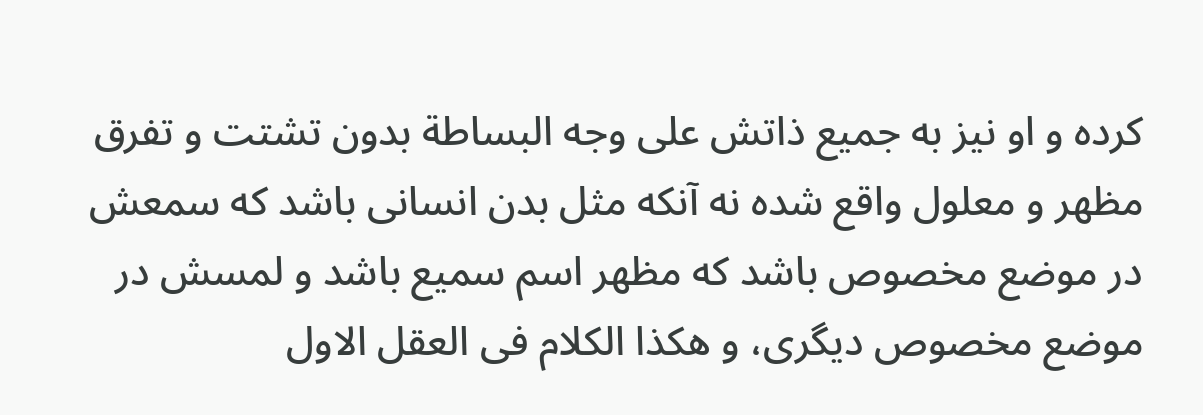كرده و او نيز به جميع ذاتش على وجه البساطة بدون تشتت و تفرق مظهر و معلول واقع شده نه آنكه مثل بدن انسانى باشد كه سمعش در موضع مخصوص باشد كه مظهر اسم سميع باشد و لمسش در موضع مخصوص ديگرى، و هكذا الكلام فى العقل الاول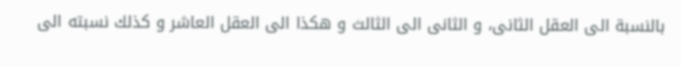بالنسبة الى العقل الثانى، و الثانى الى الثالث و هكذا الى العقل العاشر و كذلك نسبته الى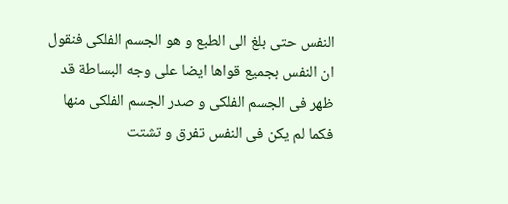النفس حتى بلغ الى الطبع و هو الجسم الفلكى فنقول ان النفس بجميع قواها ايضا على وجه البساطة قد ظهر فى الجسم الفلكى و صدر الجسم الفلكى منها فكما لم يكن فى النفس تفرق و تشتت